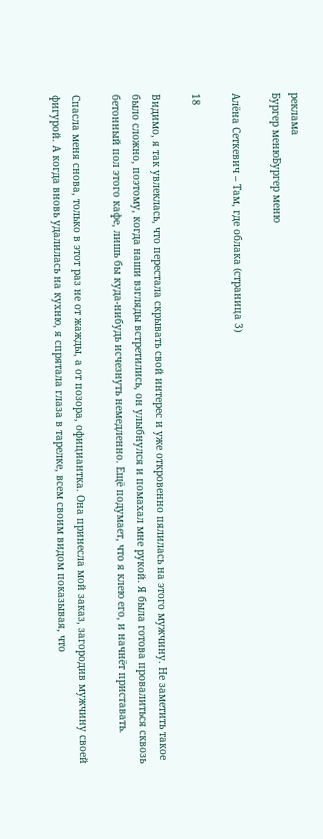реклама
Бургер менюБургер меню

Алёна Сеткевич – Там, где облака (страница 3)

18

Видимо, я так увлеклась, что перестала скрывать свой интерес и уже откровенно пялилась на этого мужчину. Не заметить такое было сложно, поэтому, когда наши взгляды встретились, он улыбнулся и помахал мне рукой. Я была готова провалиться сквозь бетонный пол этого кафе, лишь бы куда-нибудь исчезнуть немедленно. Ещё подумает, что я клею его, и начнёт приставать.

Спасла меня снова, только в этот раз не от жажды, а от позора, официантка. Она принесла мой заказ, загородив мужчину своей фигурой. А когда вновь удалилась на кухню, я спрятала глаза в тарелке, всем своим видом показывая, что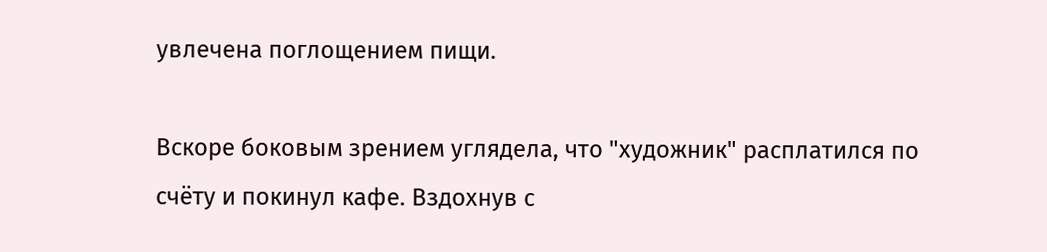увлечена поглощением пищи.

Вскоре боковым зрением углядела, что "художник" расплатился по счёту и покинул кафе. Вздохнув с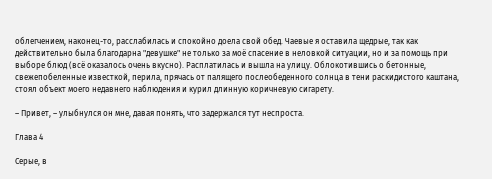облегчением, наконец-то, расслабилась и спокойно доела свой обед. Чаевые я оставила щедрые, так как действительно была благодарна "девушке" не только за моё спасение в неловкой ситуации, но и за помощь при выборе блюд (всё оказалось очень вкусно). Расплатилась и вышла на улицу. Облокотившись о бетонные, свежепобеленные известкой, перила, прячась от палящего послеобеденного солнца в тени раскидистого каштана, стоял объект моего недавнего наблюдения и курил длинную коричневую сигарету.

– Привет, – улыбнулся он мне, давая понять, что задержался тут неспроста.

Глава 4

Серые, в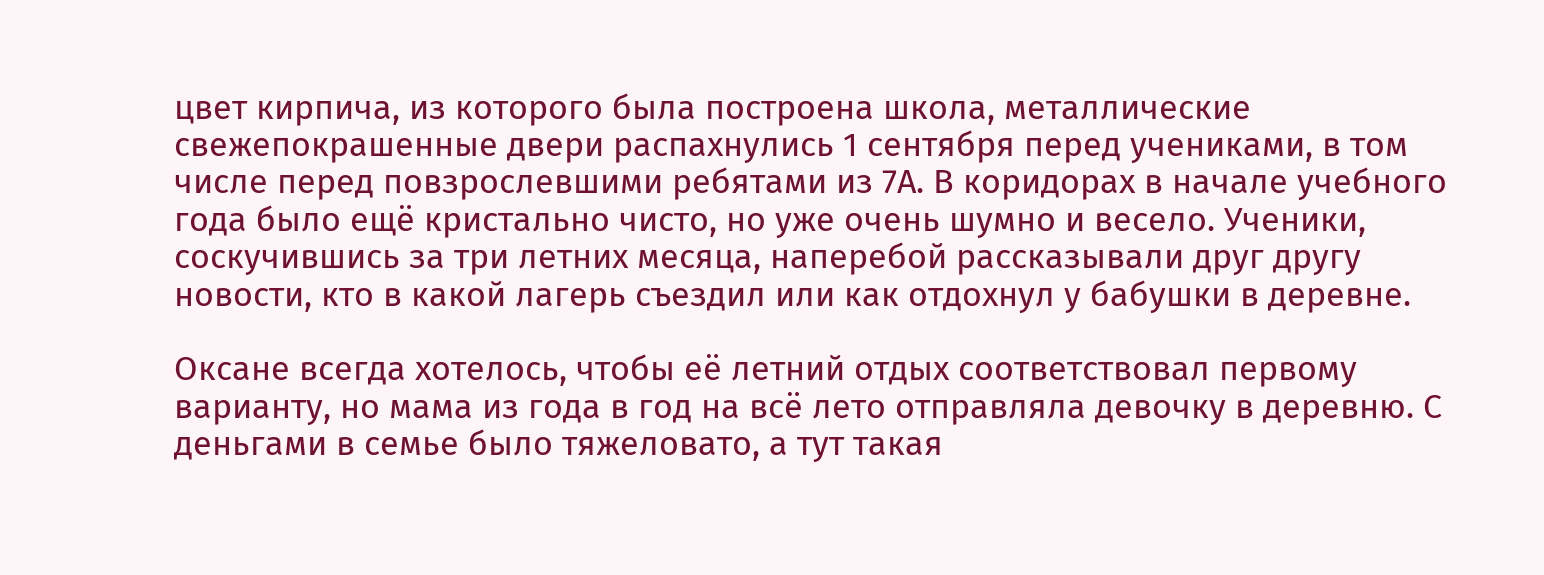цвет кирпича, из которого была построена школа, металлические свежепокрашенные двери распахнулись 1 сентября перед учениками, в том числе перед повзрослевшими ребятами из 7А. В коридорах в начале учебного года было ещё кристально чисто, но уже очень шумно и весело. Ученики, соскучившись за три летних месяца, наперебой рассказывали друг другу новости, кто в какой лагерь съездил или как отдохнул у бабушки в деревне.

Оксане всегда хотелось, чтобы её летний отдых соответствовал первому варианту, но мама из года в год на всё лето отправляла девочку в деревню. С деньгами в семье было тяжеловато, а тут такая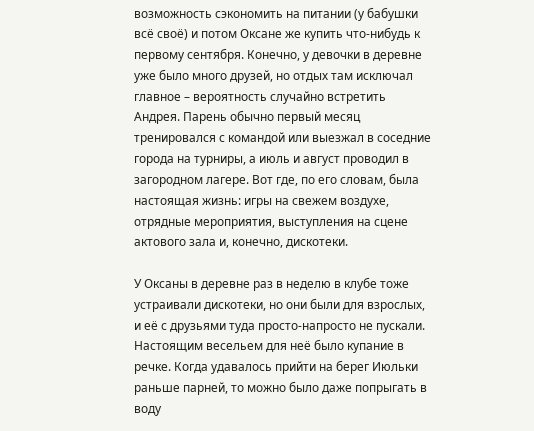возможность сэкономить на питании (у бабушки всё своё) и потом Оксане же купить что-нибудь к первому сентября. Конечно, у девочки в деревне уже было много друзей, но отдых там исключал главное – вероятность случайно встретить Андрея. Парень обычно первый месяц тренировался с командой или выезжал в соседние города на турниры, а июль и август проводил в загородном лагере. Вот где, по его словам, была настоящая жизнь: игры на свежем воздухе, отрядные мероприятия, выступления на сцене актового зала и, конечно, дискотеки.

У Оксаны в деревне раз в неделю в клубе тоже устраивали дискотеки, но они были для взрослых, и её с друзьями туда просто-напросто не пускали. Настоящим весельем для неё было купание в речке. Когда удавалось прийти на берег Июльки раньше парней, то можно было даже попрыгать в воду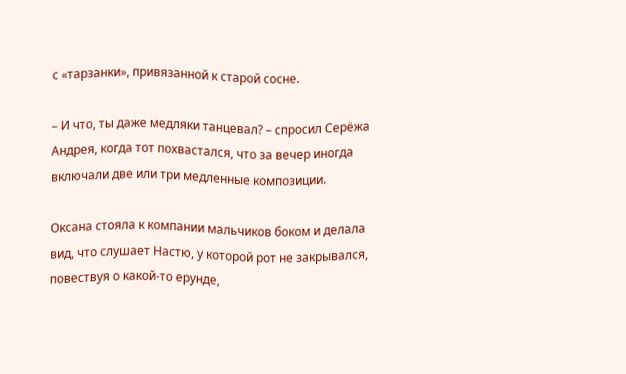с «тарзанки», привязанной к старой сосне.

– И что, ты даже медляки танцевал? – спросил Серёжа Андрея, когда тот похвастался, что за вечер иногда включали две или три медленные композиции.

Оксана стояла к компании мальчиков боком и делала вид, что слушает Настю, у которой рот не закрывался, повествуя о какой-то ерунде,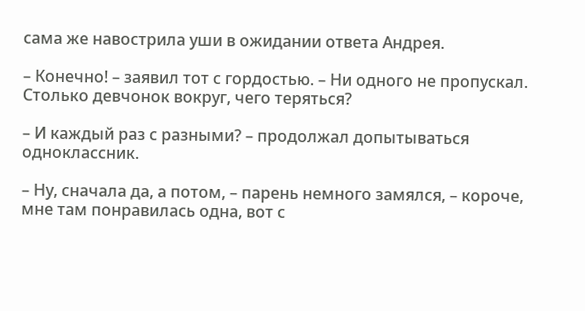сама же навострила уши в ожидании ответа Андрея.

– Конечно! – заявил тот с гордостью. – Ни одного не пропускал. Столько девчонок вокруг, чего теряться?

– И каждый раз с разными? – продолжал допытываться одноклассник.

– Ну, сначала да, а потом, – парень немного замялся, – короче, мне там понравилась одна, вот с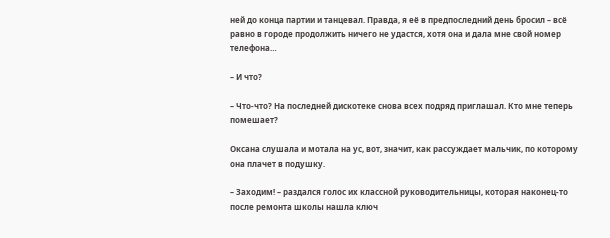ней до конца партии и танцевал. Правда, я её в предпоследний день бросил – всё равно в городе продолжить ничего не удастся, хотя она и дала мне свой номер телефона…

– И что?

– Что-что? На последней дискотеке снова всех подряд приглашал. Кто мне теперь помешает?

Оксана слушала и мотала на ус, вот, значит, как рассуждает мальчик, по которому она плачет в подушку.

– Заходим! – раздался голос их классной руководительницы, которая наконец-то после ремонта школы нашла ключ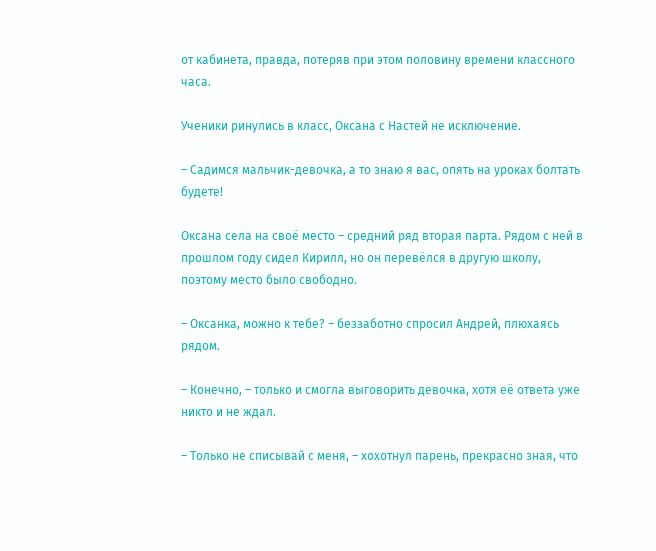от кабинета, правда, потеряв при этом половину времени классного часа.

Ученики ринулись в класс, Оксана с Настей не исключение.

– Садимся мальчик-девочка, а то знаю я вас, опять на уроках болтать будете!

Оксана села на своё место – средний ряд вторая парта. Рядом с ней в прошлом году сидел Кирилл, но он перевёлся в другую школу, поэтому место было свободно.

– Оксанка, можно к тебе? – беззаботно спросил Андрей, плюхаясь рядом.

– Конечно, – только и смогла выговорить девочка, хотя её ответа уже никто и не ждал.

– Только не списывай с меня, – хохотнул парень, прекрасно зная, что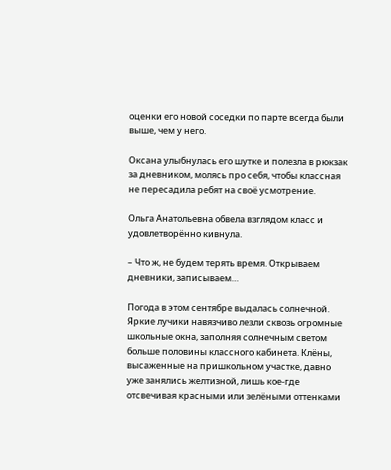оценки его новой соседки по парте всегда были выше, чем у него.

Оксана улыбнулась его шутке и полезла в рюкзак за дневником, молясь про себя, чтобы классная не пересадила ребят на своё усмотрение.

Ольга Анатольевна обвела взглядом класс и удовлетворённо кивнула.

– Что ж, не будем терять время. Открываем дневники, записываем…

Погода в этом сентябре выдалась солнечной. Яркие лучики навязчиво лезли сквозь огромные школьные окна, заполняя солнечным светом больше половины классного кабинета. Клёны, высаженные на пришкольном участке, давно уже занялись желтизной, лишь кое-где отсвечивая красными или зелёными оттенками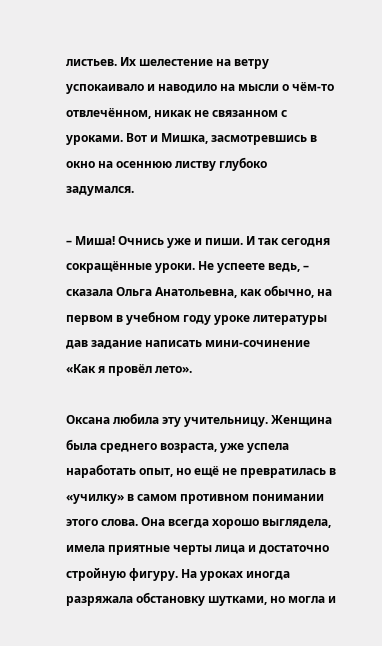листьев. Их шелестение на ветру успокаивало и наводило на мысли о чём-то отвлечённом, никак не связанном с уроками. Вот и Мишка, засмотревшись в окно на осеннюю листву глубоко задумался.

– Миша! Очнись уже и пиши. И так сегодня сокращённые уроки. Не успеете ведь, – сказала Ольга Анатольевна, как обычно, на первом в учебном году уроке литературы дав задание написать мини-сочинение «Как я провёл лето».

Оксана любила эту учительницу. Женщина была среднего возраста, уже успела наработать опыт, но ещё не превратилась в «училку» в самом противном понимании этого слова. Она всегда хорошо выглядела, имела приятные черты лица и достаточно стройную фигуру. На уроках иногда разряжала обстановку шутками, но могла и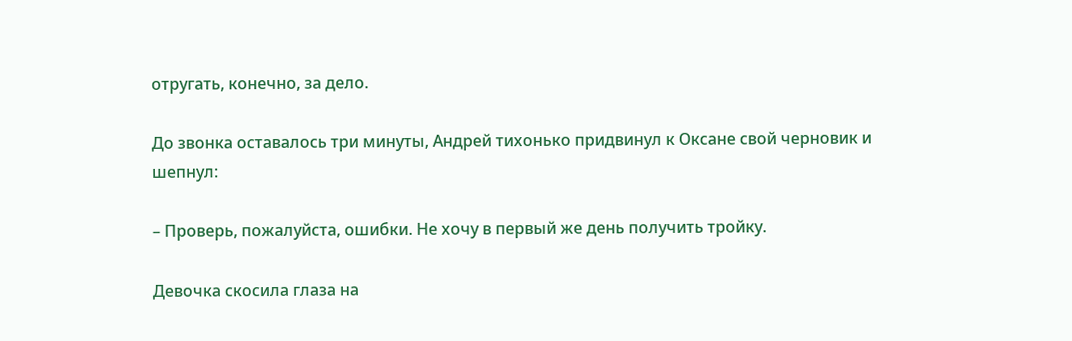отругать, конечно, за дело.

До звонка оставалось три минуты, Андрей тихонько придвинул к Оксане свой черновик и шепнул:

– Проверь, пожалуйста, ошибки. Не хочу в первый же день получить тройку.

Девочка скосила глаза на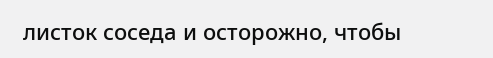листок соседа и осторожно, чтобы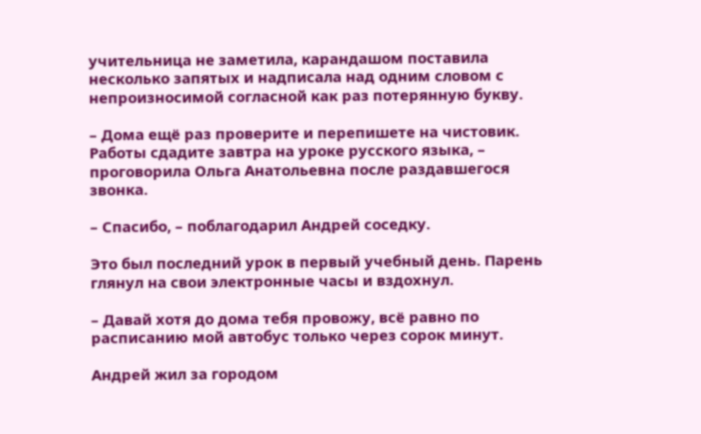учительница не заметила, карандашом поставила несколько запятых и надписала над одним словом с непроизносимой согласной как раз потерянную букву.

– Дома ещё раз проверите и перепишете на чистовик. Работы сдадите завтра на уроке русского языка, – проговорила Ольга Анатольевна после раздавшегося звонка.

– Спасибо, – поблагодарил Андрей соседку.

Это был последний урок в первый учебный день. Парень глянул на свои электронные часы и вздохнул.

– Давай хотя до дома тебя провожу, всё равно по расписанию мой автобус только через сорок минут.

Андрей жил за городом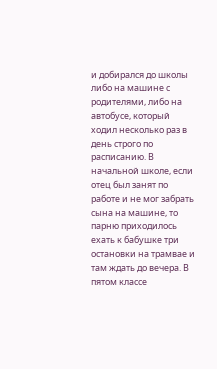и добирался до школы либо на машине с родителями, либо на автобусе, который ходил несколько раз в день строго по расписанию. В начальной школе, если отец был занят по работе и не мог забрать сына на машине, то парню приходилось ехать к бабушке три остановки на трамвае и там ждать до вечера. В пятом классе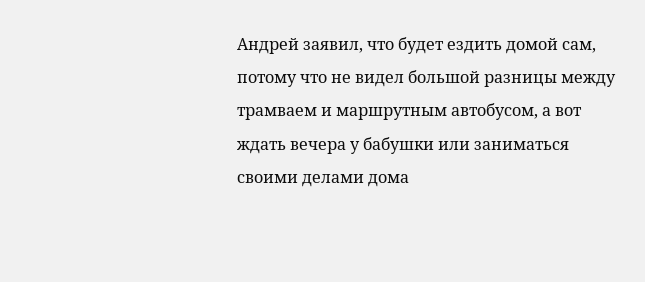Андрей заявил, что будет ездить домой сам, потому что не видел большой разницы между трамваем и маршрутным автобусом, а вот ждать вечера у бабушки или заниматься своими делами дома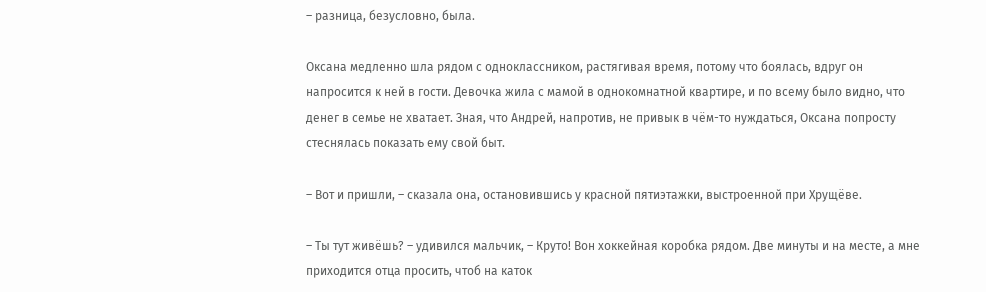– разница, безусловно, была.

Оксана медленно шла рядом с одноклассником, растягивая время, потому что боялась, вдруг он напросится к ней в гости. Девочка жила с мамой в однокомнатной квартире, и по всему было видно, что денег в семье не хватает. Зная, что Андрей, напротив, не привык в чём-то нуждаться, Оксана попросту стеснялась показать ему свой быт.

– Вот и пришли, – сказала она, остановившись у красной пятиэтажки, выстроенной при Хрущёве.

– Ты тут живёшь? – удивился мальчик, – Круто! Вон хоккейная коробка рядом. Две минуты и на месте, а мне приходится отца просить, чтоб на каток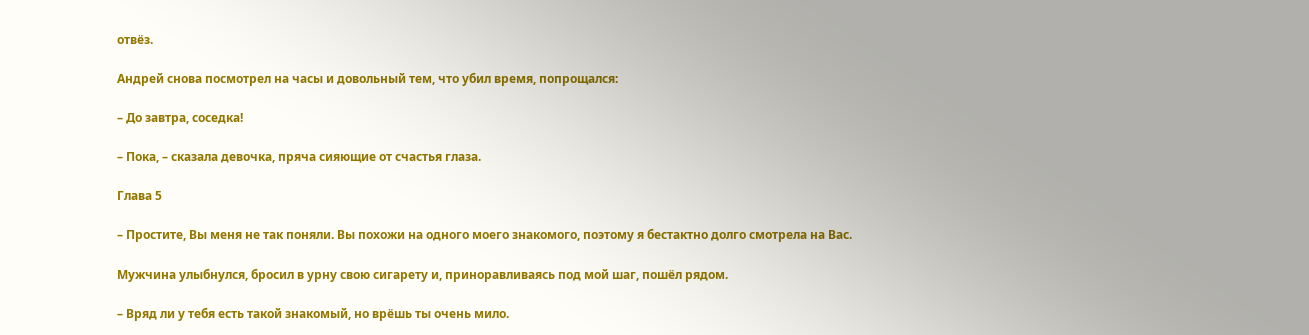отвёз.

Андрей снова посмотрел на часы и довольный тем, что убил время, попрощался:

– До завтра, соседка!

– Пока, – сказала девочка, пряча сияющие от счастья глаза.

Глава 5

– Простите, Вы меня не так поняли. Вы похожи на одного моего знакомого, поэтому я бестактно долго смотрела на Вас.

Мужчина улыбнулся, бросил в урну свою сигарету и, приноравливаясь под мой шаг, пошёл рядом.

– Вряд ли у тебя есть такой знакомый, но врёшь ты очень мило.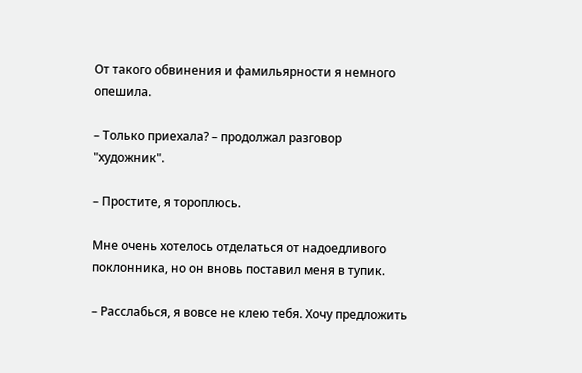От такого обвинения и фамильярности я немного опешила.

– Только приехала? – продолжал разговор "художник".

– Простите, я тороплюсь.

Мне очень хотелось отделаться от надоедливого поклонника, но он вновь поставил меня в тупик.

– Расслабься, я вовсе не клею тебя. Хочу предложить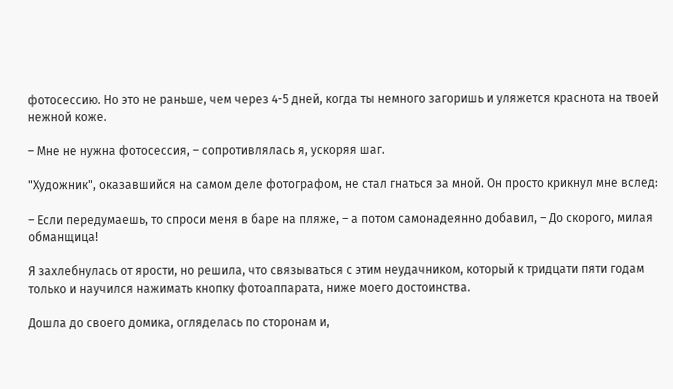фотосессию. Но это не раньше, чем через 4-5 дней, когда ты немного загоришь и уляжется краснота на твоей нежной коже.

– Мне не нужна фотосессия, – сопротивлялась я, ускоряя шаг.

"Художник", оказавшийся на самом деле фотографом, не стал гнаться за мной. Он просто крикнул мне вслед:

– Если передумаешь, то спроси меня в баре на пляже, – а потом самонадеянно добавил, – До скорого, милая обманщица!

Я захлебнулась от ярости, но решила, что связываться с этим неудачником, который к тридцати пяти годам только и научился нажимать кнопку фотоаппарата, ниже моего достоинства.

Дошла до своего домика, огляделась по сторонам и,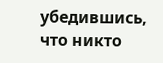убедившись, что никто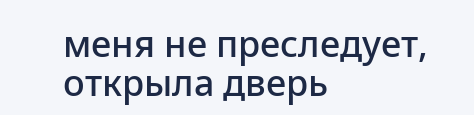меня не преследует, открыла дверь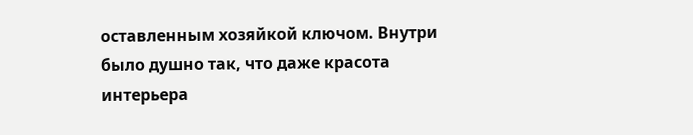оставленным хозяйкой ключом. Внутри было душно так, что даже красота интерьера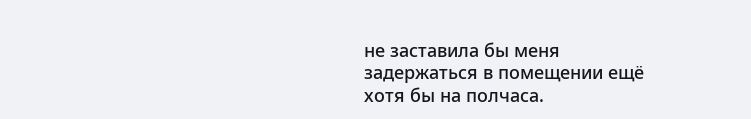не заставила бы меня задержаться в помещении ещё хотя бы на полчаса.